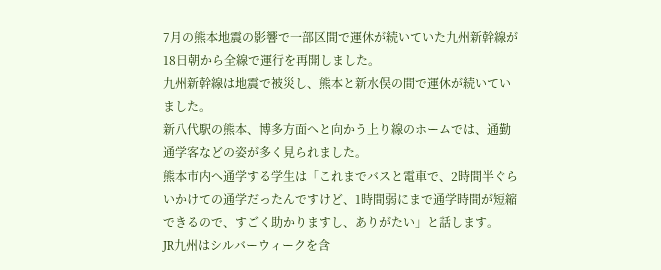7月の熊本地震の影響で一部区間で運休が続いていた九州新幹線が18日朝から全線で運行を再開しました。
九州新幹線は地震で被災し、熊本と新水俣の間で運休が続いていました。
新八代駅の熊本、博多方面へと向かう上り線のホームでは、通勤通学客などの姿が多く見られました。
熊本市内へ通学する学生は「これまでバスと電車で、2時間半ぐらいかけての通学だったんですけど、1時間弱にまで通学時間が短縮できるので、すごく助かりますし、ありがたい」と話します。
JR九州はシルバーウィークを含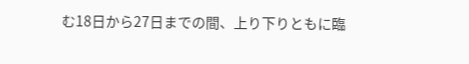む18日から27日までの間、上り下りともに臨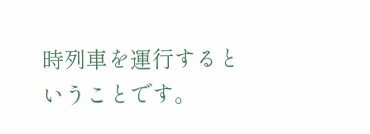時列車を運行するということです。